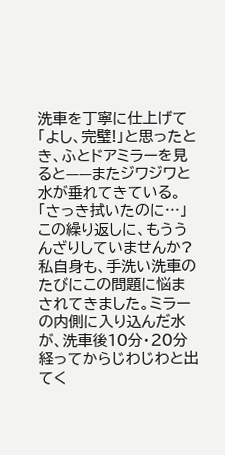洗車を丁寧に仕上げて「よし、完璧!」と思ったとき、ふとドアミラーを見ると——またジワジワと水が垂れてきている。
「さっき拭いたのに…」この繰り返しに、もううんざりしていませんか?
私自身も、手洗い洗車のたびにこの問題に悩まされてきました。ミラーの内側に入り込んだ水が、洗車後10分・20分経ってからじわじわと出てく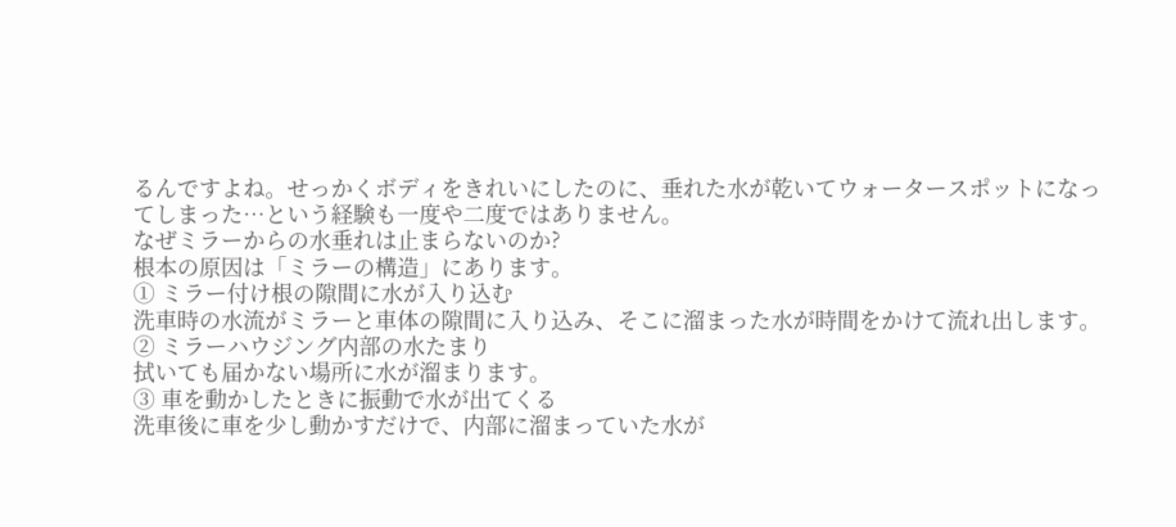るんですよね。せっかくボディをきれいにしたのに、垂れた水が乾いてウォータースポットになってしまった…という経験も一度や二度ではありません。
なぜミラーからの水垂れは止まらないのか?
根本の原因は「ミラーの構造」にあります。
① ミラー付け根の隙間に水が入り込む
洗車時の水流がミラーと車体の隙間に入り込み、そこに溜まった水が時間をかけて流れ出します。
② ミラーハウジング内部の水たまり
拭いても届かない場所に水が溜まります。
③ 車を動かしたときに振動で水が出てくる
洗車後に車を少し動かすだけで、内部に溜まっていた水が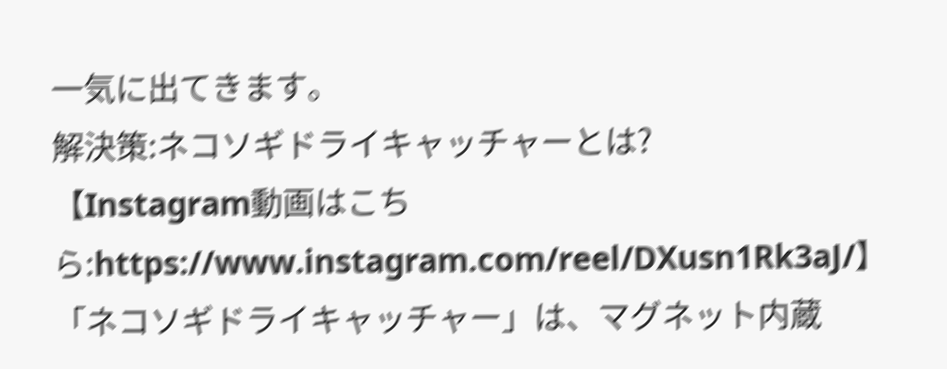一気に出てきます。
解決策:ネコソギドライキャッチャーとは?
【Instagram動画はこちら:https://www.instagram.com/reel/DXusn1Rk3aJ/】
「ネコソギドライキャッチャー」は、マグネット内蔵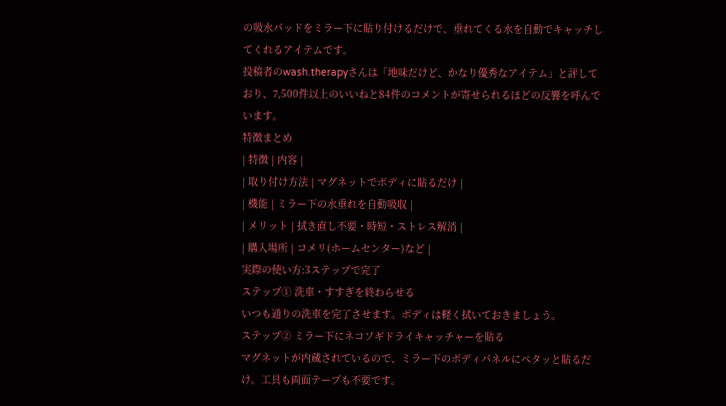の吸水パッドをミラー下に貼り付けるだけで、垂れてくる水を自動でキャッチしてくれるアイテムです。
投稿者のwash.therapyさんは「地味だけど、かなり優秀なアイテム」と評しており、7,500件以上のいいねと84件のコメントが寄せられるほどの反響を呼んでいます。
特徴まとめ
| 特徴 | 内容 |
| 取り付け方法 | マグネットでボディに貼るだけ |
| 機能 | ミラー下の水垂れを自動吸収 |
| メリット | 拭き直し不要・時短・ストレス解消 |
| 購入場所 | コメリ(ホームセンター)など |
実際の使い方:3ステップで完了
ステップ① 洗車・すすぎを終わらせる
いつも通りの洗車を完了させます。ボディは軽く拭いておきましょう。
ステップ② ミラー下にネコソギドライキャッチャーを貼る
マグネットが内蔵されているので、ミラー下のボディパネルにペタッと貼るだけ。工具も両面テープも不要です。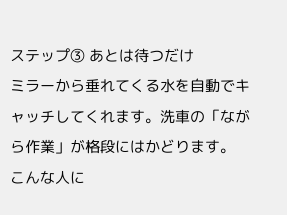ステップ③ あとは待つだけ
ミラーから垂れてくる水を自動でキャッチしてくれます。洗車の「ながら作業」が格段にはかどります。
こんな人に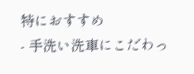特におすすめ
- 手洗い洗車にこだわっ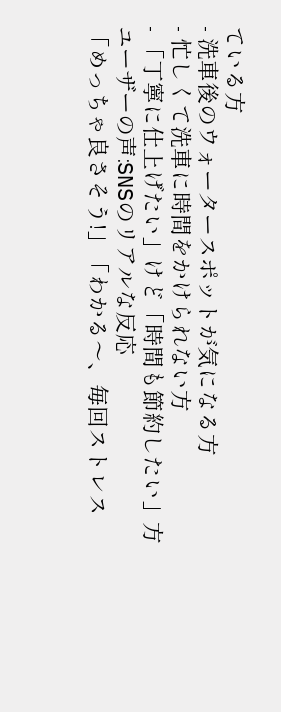ている方
- 洗車後のウォータースポットが気になる方
- 忙しくて洗車に時間をかけられない方
- 「丁寧に仕上げたい」けど「時間も節約したい」方
ユーザーの声:SNSのリアルな反応
「めっちゃ良さそう!」「わかる〜、毎回ストレス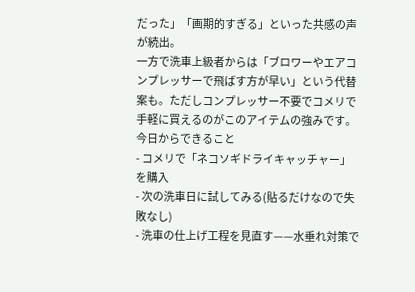だった」「画期的すぎる」といった共感の声が続出。
一方で洗車上級者からは「ブロワーやエアコンプレッサーで飛ばす方が早い」という代替案も。ただしコンプレッサー不要でコメリで手軽に買えるのがこのアイテムの強みです。
今日からできること
- コメリで「ネコソギドライキャッチャー」を購入
- 次の洗車日に試してみる(貼るだけなので失敗なし)
- 洗車の仕上げ工程を見直す——水垂れ対策で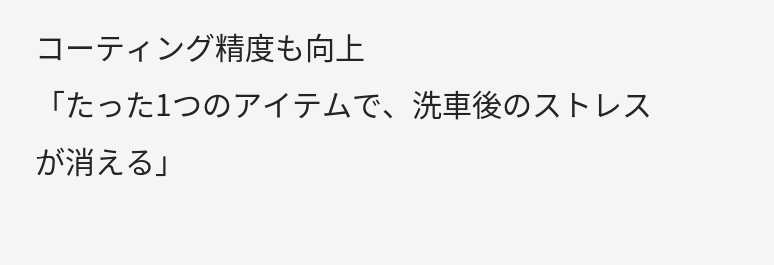コーティング精度も向上
「たった1つのアイテムで、洗車後のストレスが消える」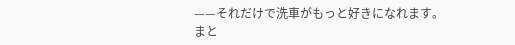——それだけで洗車がもっと好きになれます。
まと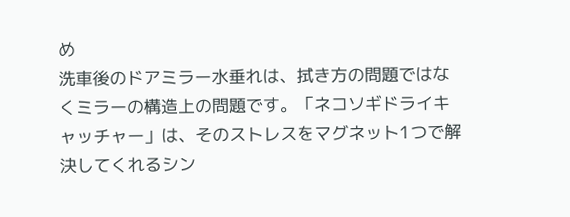め
洗車後のドアミラー水垂れは、拭き方の問題ではなくミラーの構造上の問題です。「ネコソギドライキャッチャー」は、そのストレスをマグネット1つで解決してくれるシン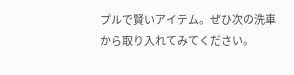プルで賢いアイテム。ぜひ次の洗車から取り入れてみてください。